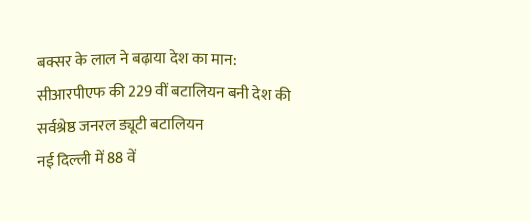बक्सर के लाल ने बढ़ाया देश का मान: सीआरपीएफ की 229 वीं बटालियन बनी देश की सर्वश्रेष्ठ जनरल ड्यूटी बटालियन
नई दिल्ली में 88 वें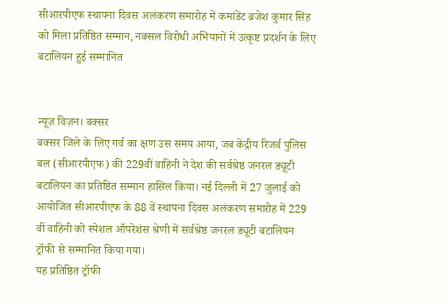सीआरपीएफ स्थापना दिवस अलंकरण समारोह में कमांडेंट ब्रजेश कुमार सिंह को मिला प्रतिष्ठित सम्मान, नक्सल विरोधी अभियानों में उत्कृष्ट प्रदर्शन के लिए बटालियन हुई सम्मानित


न्यूज़ विज़न। बक्सर
बक्सर जिले के लिए गर्व का क्षण उस समय आया, जब केंद्रीय रिजर्व पुलिस बल (सीआरपीएफ) की 229वीं वाहिनी ने देश की सर्वश्रेष्ठ जनरल ड्यूटी बटालियन का प्रतिष्ठित सम्मान हासिल किया। नई दिल्ली में 27 जुलाई को आयोजित सीआरपीएफ के 88 वें स्थापना दिवस अलंकरण समारोह में 229 वीं वाहिनी को स्पेशल ऑपरेशंस श्रेणी में सर्वश्रेष्ठ जनरल ड्यूटी बटालियन ट्रॉफी से सम्मानित किया गया।
यह प्रतिष्ठित ट्रॉफी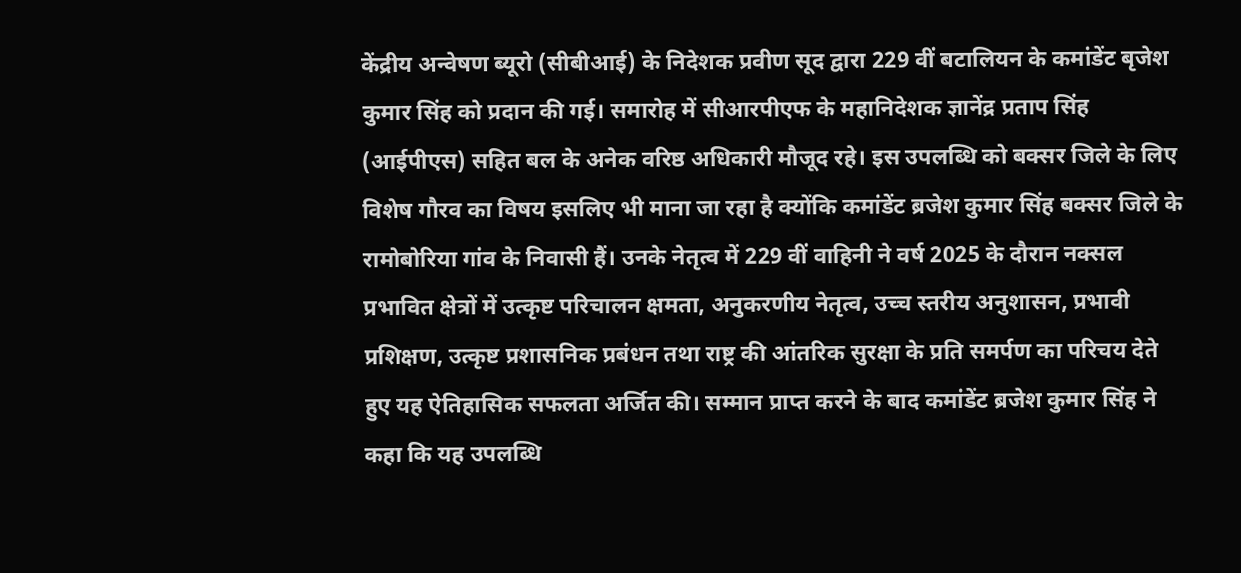केंद्रीय अन्वेषण ब्यूरो (सीबीआई) के निदेशक प्रवीण सूद द्वारा 229 वीं बटालियन के कमांडेंट बृजेश कुमार सिंह को प्रदान की गई। समारोह में सीआरपीएफ के महानिदेशक ज्ञानेंद्र प्रताप सिंह (आईपीएस) सहित बल के अनेक वरिष्ठ अधिकारी मौजूद रहे। इस उपलब्धि को बक्सर जिले के लिए विशेष गौरव का विषय इसलिए भी माना जा रहा है क्योंकि कमांडेंट ब्रजेश कुमार सिंह बक्सर जिले के रामोबोरिया गांव के निवासी हैं। उनके नेतृत्व में 229 वीं वाहिनी ने वर्ष 2025 के दौरान नक्सल प्रभावित क्षेत्रों में उत्कृष्ट परिचालन क्षमता, अनुकरणीय नेतृत्व, उच्च स्तरीय अनुशासन, प्रभावी प्रशिक्षण, उत्कृष्ट प्रशासनिक प्रबंधन तथा राष्ट्र की आंतरिक सुरक्षा के प्रति समर्पण का परिचय देते हुए यह ऐतिहासिक सफलता अर्जित की। सम्मान प्राप्त करने के बाद कमांडेंट ब्रजेश कुमार सिंह ने कहा कि यह उपलब्धि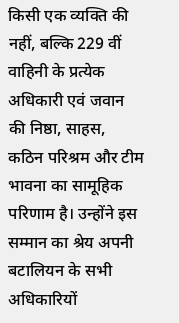किसी एक व्यक्ति की नहीं, बल्कि 229 वीं वाहिनी के प्रत्येक अधिकारी एवं जवान की निष्ठा, साहस, कठिन परिश्रम और टीम भावना का सामूहिक परिणाम है। उन्होंने इस सम्मान का श्रेय अपनी बटालियन के सभी अधिकारियों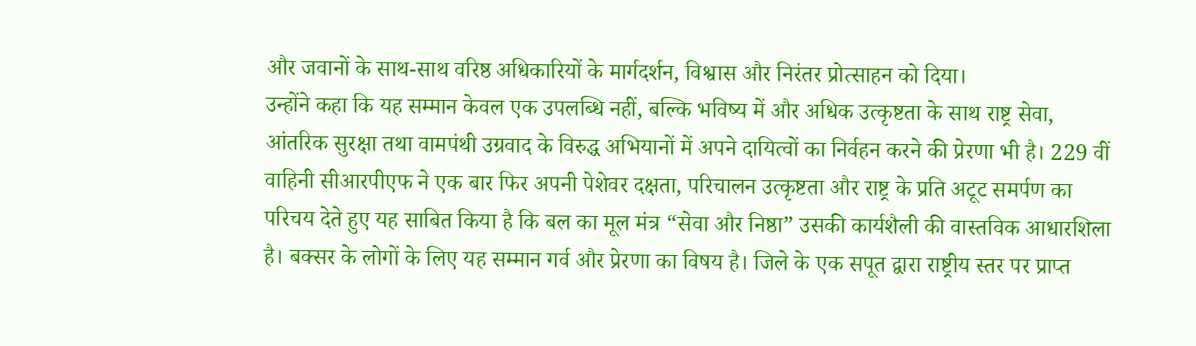और जवानों के साथ-साथ वरिष्ठ अधिकारियों के मार्गदर्शन, विश्वास और निरंतर प्रोत्साहन को दिया।
उन्होंने कहा कि यह सम्मान केवल एक उपलब्धि नहीं, बल्कि भविष्य में और अधिक उत्कृष्टता के साथ राष्ट्र सेवा, आंतरिक सुरक्षा तथा वामपंथी उग्रवाद के विरुद्ध अभियानों में अपने दायित्वों का निर्वहन करने की प्रेरणा भी है। 229 वीं वाहिनी सीआरपीएफ ने एक बार फिर अपनी पेशेवर दक्षता, परिचालन उत्कृष्टता और राष्ट्र के प्रति अटूट समर्पण का परिचय देते हुए यह साबित किया है कि बल का मूल मंत्र “सेवा और निष्ठा” उसकी कार्यशैली की वास्तविक आधारशिला है। बक्सर के लोगों के लिए यह सम्मान गर्व और प्रेरणा का विषय है। जिले के एक सपूत द्वारा राष्ट्रीय स्तर पर प्राप्त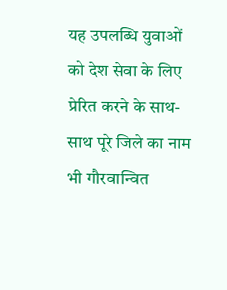यह उपलब्धि युवाओं को देश सेवा के लिए प्रेरित करने के साथ-साथ पूरे जिले का नाम भी गौरवान्वित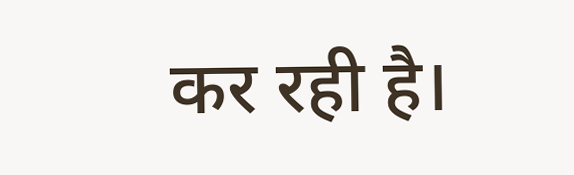कर रही है।